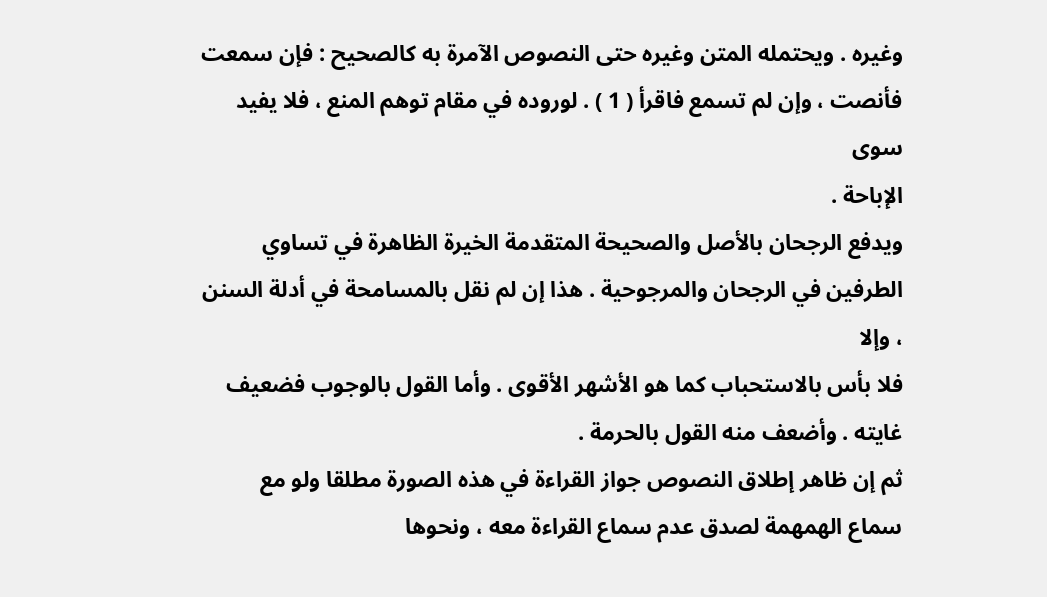وغيره . ويحتمله المتن وغيره حتى النصوص الآمرة به كالصحيح : فإن سمعت
فأنصت ، وإن لم تسمع فاقرأ ( 1 ) . لوروده في مقام توهم المنع ، فلا يفيد سوى
الإباحة .
ويدفع الرجحان بالأصل والصحيحة المتقدمة الخيرة الظاهرة في تساوي
الطرفين في الرجحان والمرجوحية . هذا إن لم نقل بالمسامحة في أدلة السنن ، وإلا
فلا بأس بالاستحباب كما هو الأشهر الأقوى . وأما القول بالوجوب فضعيف
غايته . وأضعف منه القول بالحرمة .
ثم إن ظاهر إطلاق النصوص جواز القراءة في هذه الصورة مطلقا ولو مع
سماع الهمهمة لصدق عدم سماع القراءة معه ، ونحوها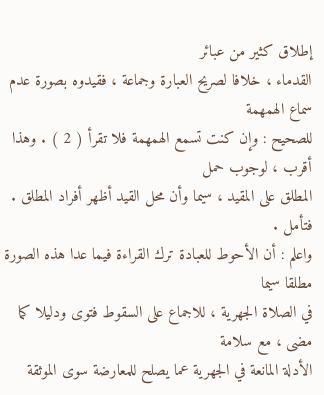إطلاق كثير من عبائر
القدماء ، خلافا لصريح العبارة وجماعة ، فقيدوه بصورة عدم سماع الهمهمة
للصحيح : وإن كنت تسمع الهمهمة فلا تقرأ ( 2 ) . وهذا أقرب ، لوجوب حمل
المطلق على المقيد ، سيما وأن محل القيد أظهر أفراد المطلق . فتأمل .
واعلم : أن الأحوط للعبادة ترك القراءة فيما عدا هذه الصورة مطلقا سيما
في الصلاة الجهرية ، للاجماع على السقوط فتوى ودليلا كما مضى ، مع سلامة
الأدلة المانعة في الجهرية عما يصلح للمعارضة سوى الموثقة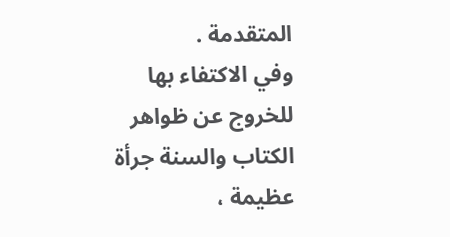المتقدمة .
وفي الاكتفاء بها للخروج عن ظواهر الكتاب والسنة جرأة عظيمة ،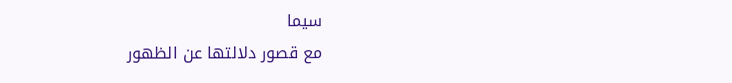سيما
مع قصور دلالتها عن الظهور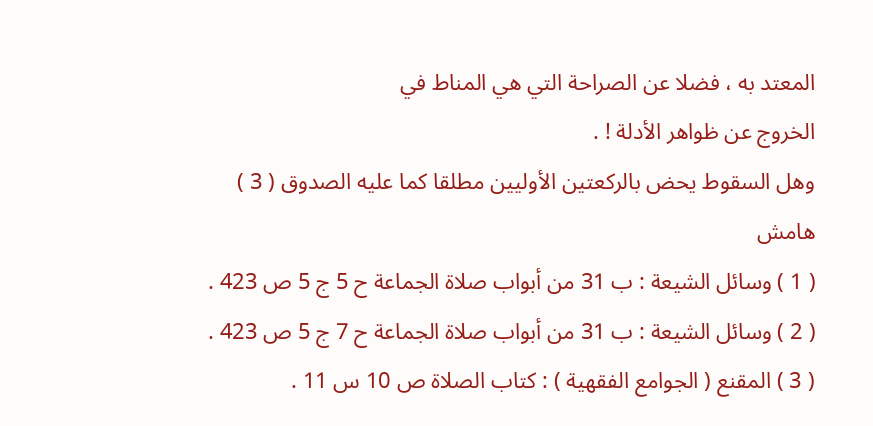المعتد به ، فضلا عن الصراحة التي هي المناط في
الخروج عن ظواهر الأدلة ! .
وهل السقوط يحض بالركعتين الأوليين مطلقا كما عليه الصدوق ( 3 )
هامش
( 1 ) وسائل الشيعة : ب 31 من أبواب صلاة الجماعة ح 5 ج 5 ص 423 .
( 2 ) وسائل الشيعة : ب 31 من أبواب صلاة الجماعة ح 7 ج 5 ص 423 .
( 3 ) المقنع ( الجوامع الفقهية ) : كتاب الصلاة ص 10 س 11 .